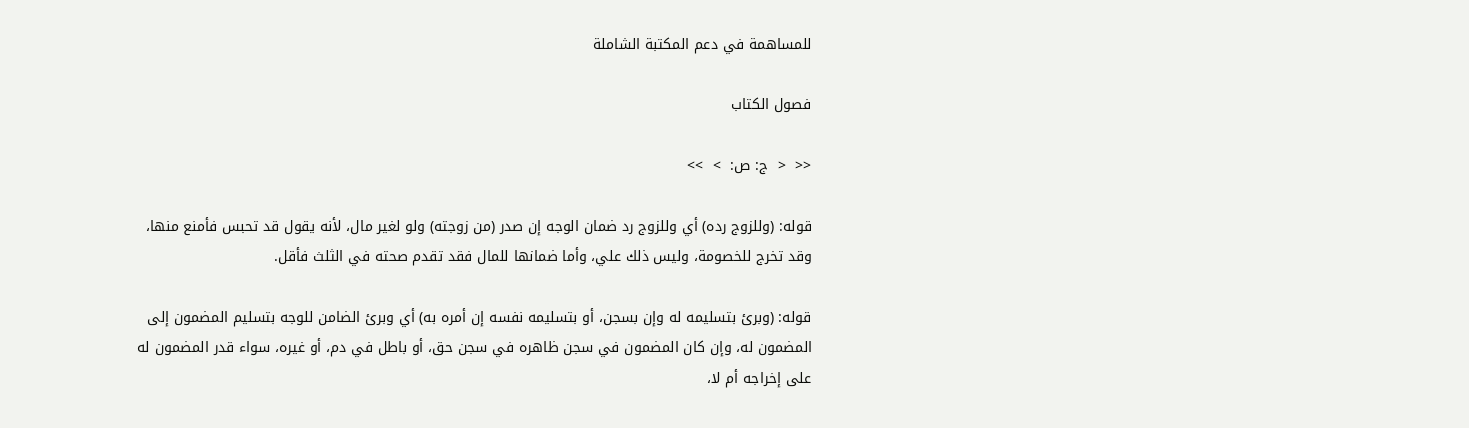للمساهمة في دعم المكتبة الشاملة

فصول الكتاب

<<  <  ج: ص:  >  >>

قوله: (وللزوج رده) أي وللزوج رد ضمان الوجه إن صدر (من زوجته) ولو لغير مال، لأنه يقول قد تحبس فأمنع منها، وقد تخرج للخصومة، وليس ذلك علي، وأما ضمانها للمال فقد تقدم صحته في الثلث فأقل.

قوله: (وبرئ بتسليمه له وإن بسجن، أو بتسليمه نفسه إن أمره به) أي وبرئ الضامن للوجه بتسليم المضمون إلى المضمون له، وإن كان المضمون في سجن ظاهره في سجن حق، أو باطل في دم، أو غيره، سواء قدر المضمون له على إخراجه أم لا،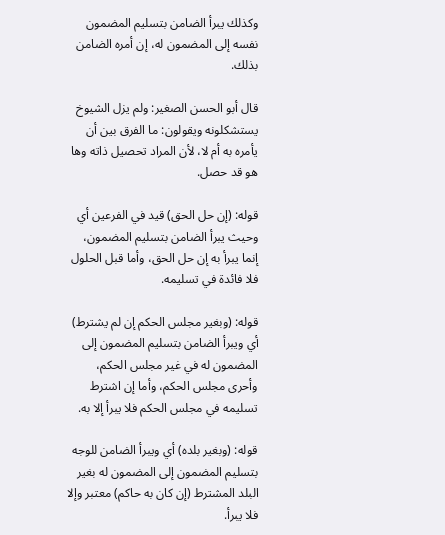وكذلك يبرأ الضامن بتسليم المضمون نفسه إلى المضمون له، إن أمره الضامن بذلك.

قال أبو الحسن الصغير: ولم يزل الشيوخ يستشكلونه ويقولون: ما الفرق بين أن يأمره به أم لا، لأن المراد تحصيل ذاته وها هو قد حصل.

قوله: (إن حل الحق) قيد في الفرعين أي وحيث يبرأ الضامن بتسليم المضمون، إنما يبرأ به إن حل الحق، وأما قبل الحلول فلا فائدة في تسليمه.

قوله: (وبغير مجلس الحكم إن لم يشترط) أي ويبرأ الضامن بتسليم المضمون إلى المضمون له في غير مجلس الحكم، وأحرى مجلس الحكم، وأما إن اشترط تسليمه في مجلس الحكم فلا يبرأ إلا به.

قوله: (وبغير بلده) أي ويبرأ الضامن للوجه بتسليم المضمون إلى المضمون له بغير البلد المشترط (إن كان به حاكم) معتبر وإلا فلا يبرأ.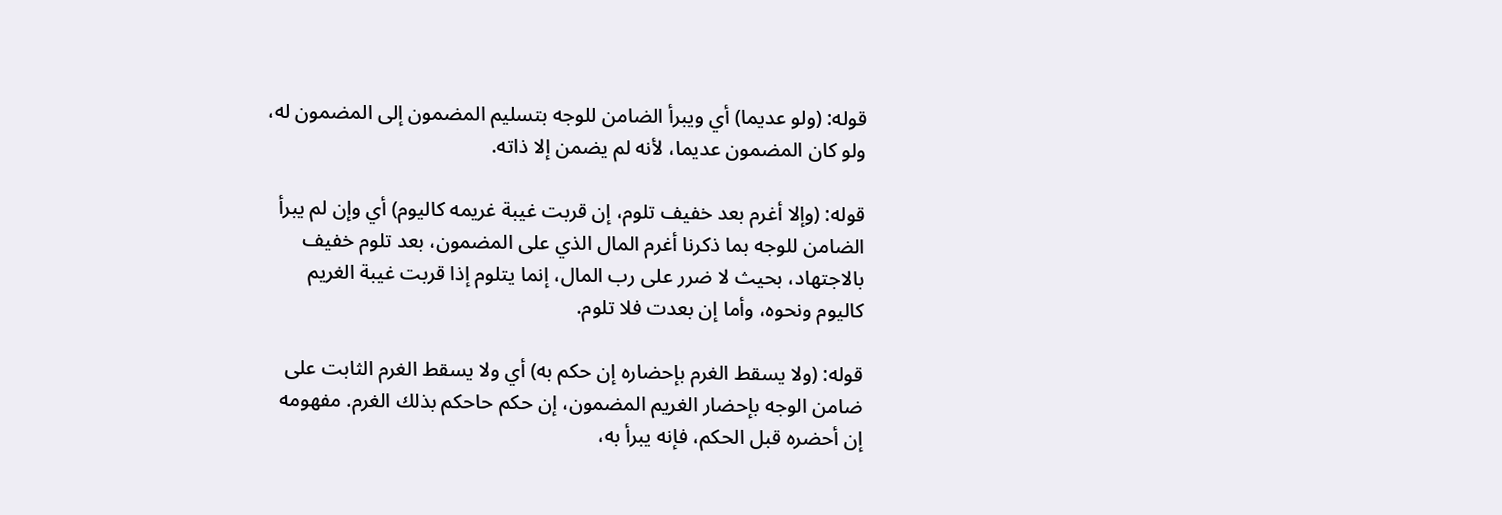قوله: (ولو عديما) أي ويبرأ الضامن للوجه بتسليم المضمون إلى المضمون له، ولو كان المضمون عديما، لأنه لم يضمن إلا ذاته.

قوله: (وإلا أغرم بعد خفيف تلوم، إن قربت غيبة غريمه كاليوم) أي وإن لم يبرأ الضامن للوجه بما ذكرنا أغرم المال الذي على المضمون، بعد تلوم خفيف بالاجتهاد، بحيث لا ضرر على رب المال، إنما يتلوم إذا قربت غيبة الغريم كاليوم ونحوه، وأما إن بعدت فلا تلوم.

قوله: (ولا يسقط الغرم بإحضاره إن حكم به) أي ولا يسقط الغرم الثابت على ضامن الوجه بإحضار الغريم المضمون، إن حكم حاحكم بذلك الغرم. مفهومه إن أحضره قبل الحكم، فإنه يبرأ به،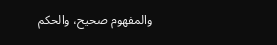والمفهوم صحيح، والحكم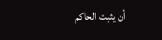أن يثبت الحاكم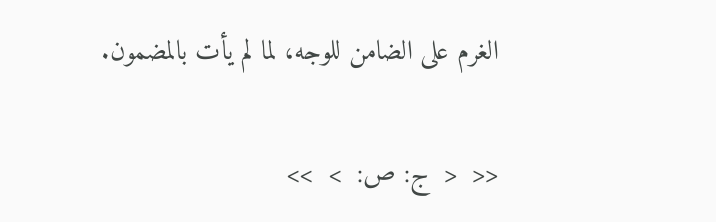الغرم على الضامن للوجه، لما لم يأت بالمضمون.

<<  <  ج: ص:  >  >>